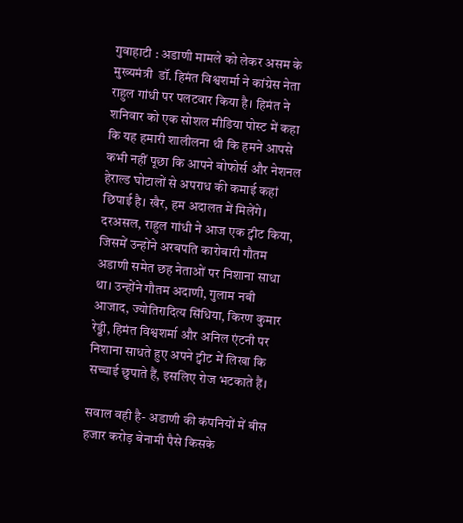गुवाहाटी : अडाणी मामले को लेकर असम के मुख्यमंत्री  डॉ. हिमंत विश्वशर्मा ने कांग्रेस नेता राहुल गांधी पर पलटवार किया है। हिमंत ने शनिवार को एक सोशल मीडिया पोस्ट में कहा कि यह हमारी शालीलना थी कि हमने आपसे कभी नहीं पूछा कि आपने बोफोर्स और नेशनल हेराल्ड घोटालों से अपराध की कमाई कहां छिपाई है। खैर, हम अदालत में मिलेंगे। दरअसल, राहुल गांधी ने आज एक ट्वीट किया, जिसमें उन्होंने अरबपति कारोबारी गौतम अडाणी समेत छह नेताओं पर निशाना साधा था। उन्होंने गौतम अदाणी, गुलाम नबी आजाद, ज्योतिरादित्य सिंधिया, किरण कुमार रेड्डी, हिमंत विश्वशर्मा और अनिल एंटनी पर निशाना साधते हुए अपने ट्वीट में लिखा कि सच्चाई छुपाते हैं, इसलिए रोज भटकाते हैं।

सवाल वही है- अडाणी की कंपनियों में बीस हजार करोड़ बेनामी पैसे किसके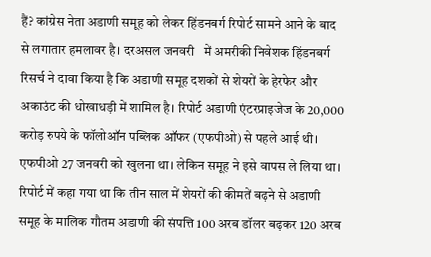हैं? कांग्रेस नेता अडाणी समूह को लेकर हिंडनबर्ग रिपोर्ट सामने आने के बाद से लगातार हमलावर है। दरअसल जनवरी   में अमरीकी निवेशक हिंडनबर्ग रिसर्च ने दावा किया है कि अडाणी समूह दशकों से शेयरों के हेरफेर और अकाउंट की धोखाधड़ी में शामिल है। रिपोर्ट अडाणी एंटरप्राइजेज के 20,000 करोड़ रुपये के फॉलोऑन पब्लिक ऑफर (एफपीओ) से पहले आई थी। एफपीओ 27 जनवरी को खुलना था। लेकिन समूह ने इसे वापस ले लिया था। रिपोर्ट में कहा गया था कि तीन साल में शेयरों की कीमतें बढ़ने से अडाणी समूह के मालिक गौतम अडाणी की संपत्ति 100 अरब डॉलर बढ़कर 120 अरब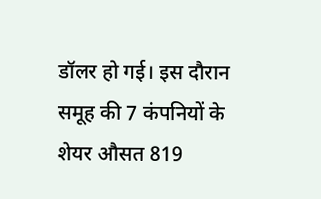डॉलर हो गई। इस दौरान समूह की 7 कंपनियों के शेयर औसत 819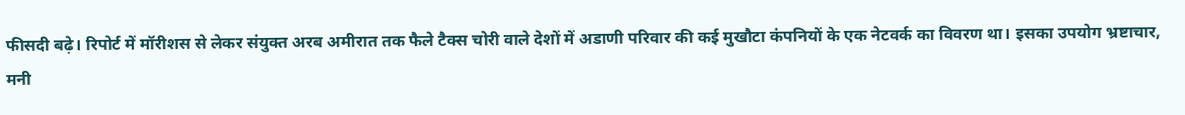फीसदी बढ़े। रिपोर्ट में मॉरीशस से लेकर संयुक्त अरब अमीरात तक फैले टैक्स चोरी वाले देशों में अडाणी परिवार की कई मुखौटा कंपनियों के एक नेटवर्क का विवरण था। इसका उपयोग भ्रष्टाचार, मनी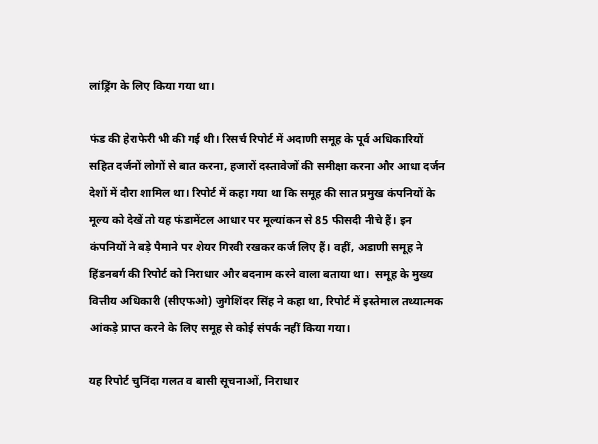लांड्रिंग के लिए किया गया था।

फंड की हेराफेरी भी की गई थी। रिसर्च रिपोर्ट में अदाणी समूह के पूर्व अधिकारियों सहित दर्जनों लोगों से बात करना, हजारों दस्तावेजों की समीक्षा करना और आधा दर्जन देशों में दौरा शामिल था। रिपोर्ट में कहा गया था कि समूह की सात प्रमुख कंपनियों के मूल्य को देखें तो यह फंडामेंटल आधार पर मूल्यांकन से 85 फीसदी नीचे हैं। इन कंपनियों ने बड़े पैमाने पर शेयर गिरवी रखकर कर्ज लिए हैं। वहीं, अडाणी समूह ने हिंडनबर्ग की रिपोर्ट को निराधार और बदनाम करने वाला बताया था।  समूह के मुख्य वित्तीय अधिकारी (सीएफओ) जुगेशिंदर सिंह ने कहा था, रिपोर्ट में इस्तेमाल तथ्यात्मक आंकड़े प्राप्त करने के लिए समूह से कोई संपर्क नहीं किया गया।

यह रिपोर्ट चुनिंदा गलत व बासी सूचनाओं, निराधार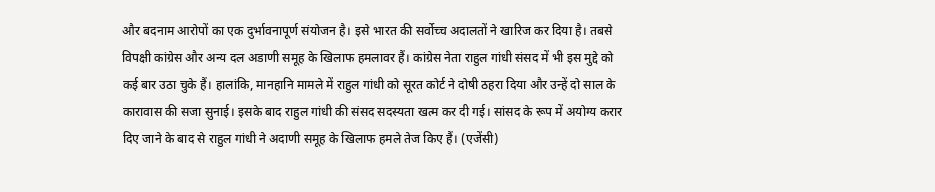और बदनाम आरोपों का एक दुर्भावनापूर्ण संयोजन है। इसे भारत की सर्वोच्च अदालतों ने खारिज कर दिया है। तबसे विपक्षी कांग्रेस और अन्य दल अडाणी समूह के खिलाफ हमलावर हैं। कांग्रेस नेता राहुल गांधी संसद में भी इस मुद्दे को कई बार उठा चुके हैं। हालांकि, मानहानि मामले में राहुल गांधी को सूरत कोर्ट ने दोषी ठहरा दिया और उन्हें दो साल के कारावास की सजा सुनाई। इसके बाद राहुल गांधी की संसद सदस्यता खत्म कर दी गई। सांसद के रूप में अयोग्य करार दिए जाने के बाद से राहुल गांधी ने अदाणी समूह के खिलाफ हमले तेज किए हैं। (एजेंसी)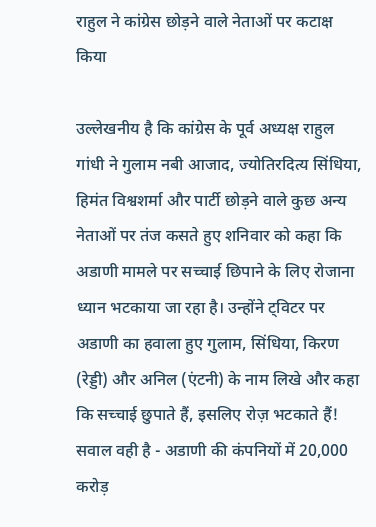राहुल ने कांग्रेस छोड़ने वाले नेताओं पर कटाक्ष किया

उल्लेखनीय है कि कांग्रेस के पूर्व अध्यक्ष राहुल गांधी ने गुलाम नबी आजाद, ज्योतिरदित्य सिंधिया, हिमंत विश्वशर्मा और पार्टी छोड़ने वाले कुछ अन्य नेताओं पर तंज कसते हुए शनिवार को कहा कि अडाणी मामले पर सच्चाई छिपाने के लिए रोजाना ध्यान भटकाया जा रहा है। उन्होंने ट्विटर पर अडाणी का हवाला हुए गुलाम, सिंधिया, किरण (रेड्डी) और अनिल (एंटनी) के नाम लिखे और कहा कि सच्चाई छुपाते हैं, इसलिए रोज़ भटकाते हैं! सवाल वही है - अडाणी की कंपनियों में 20,000 करोड़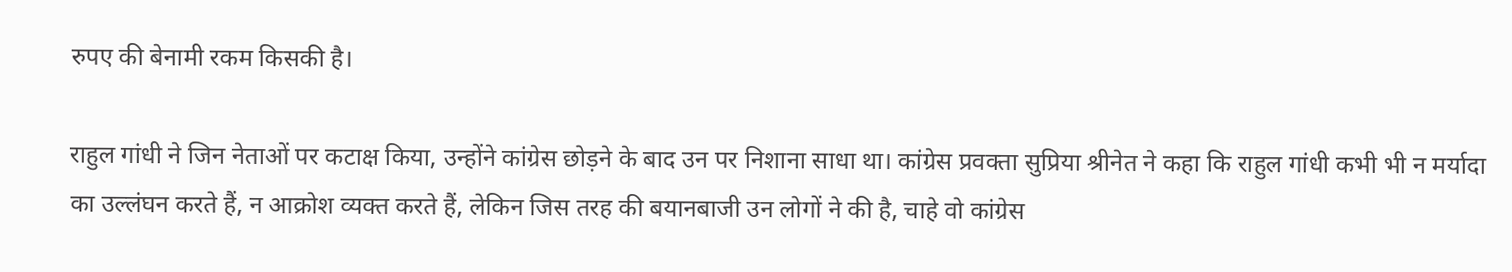रुपए की बेनामी रकम किसकी है।

राहुल गांधी ने जिन नेताओं पर कटाक्ष किया, उन्होंने कांग्रेस छोड़ने के बाद उन पर निशाना साधा था। कांग्रेस प्रवक्ता सुप्रिया श्रीनेत ने कहा कि राहुल गांधी कभी भी न मर्यादा का उल्लंघन करते हैं, न आक्रोश व्यक्त करते हैं, लेकिन जिस तरह की बयानबाजी उन लोगों ने की है, चाहे वो कांग्रेस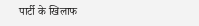पार्टी के खिलाफ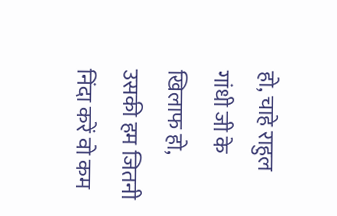हो, चाहे राहुल गांधी जी के खिलाफ हो, उसकी हम जितनी निंदा करें वो कम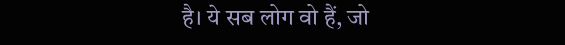है। ये सब लोग वो हैं, जो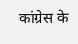कांग्रेस के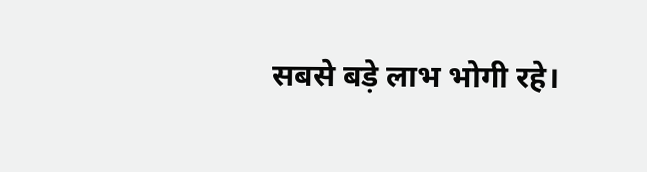सबसे बड़े लाभ भोगी रहे।